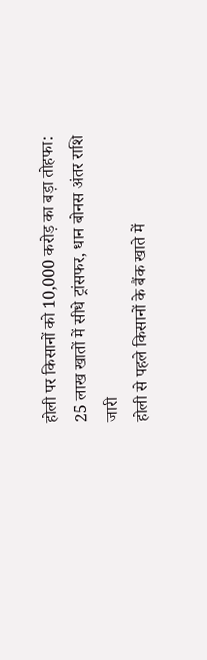होली पर किसानों को 10,000 करोड़ का बड़ा तोहफा: 25 लाख खातों में सीधे ट्रांसफर, धान बोनस अंतर राशि जारी
होली से पहले किसानों के बैंक खाते में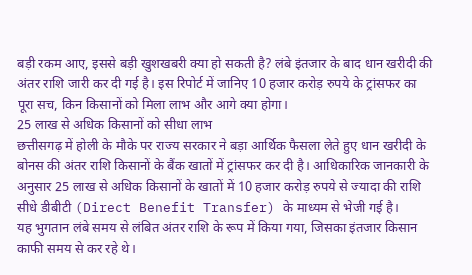बड़ी रकम आए, इससे बड़ी खुशखबरी क्या हो सकती है? लंबे इंतजार के बाद धान खरीदी की अंतर राशि जारी कर दी गई है। इस रिपोर्ट में जानिए 10 हजार करोड़ रुपये के ट्रांसफर का पूरा सच, किन किसानों को मिला लाभ और आगे क्या होगा।
25 लाख से अधिक किसानों को सीधा लाभ
छत्तीसगढ़ में होली के मौके पर राज्य सरकार ने बड़ा आर्थिक फैसला लेते हुए धान खरीदी के बोनस की अंतर राशि किसानों के बैंक खातों में ट्रांसफर कर दी है। आधिकारिक जानकारी के अनुसार 25 लाख से अधिक किसानों के खातों में 10 हजार करोड़ रुपये से ज्यादा की राशि सीधे डीबीटी (Direct Benefit Transfer) के माध्यम से भेजी गई है।
यह भुगतान लंबे समय से लंबित अंतर राशि के रूप में किया गया, जिसका इंतजार किसान काफी समय से कर रहे थे।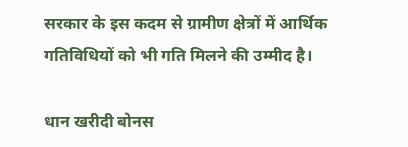सरकार के इस कदम से ग्रामीण क्षेत्रों में आर्थिक गतिविधियों को भी गति मिलने की उम्मीद है।

धान खरीदी बोनस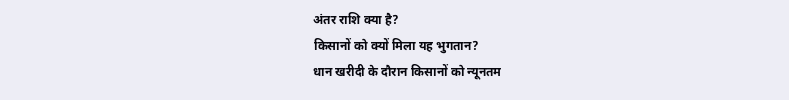अंतर राशि क्या है?
किसानों को क्यों मिला यह भुगतान?
धान खरीदी के दौरान किसानों को न्यूनतम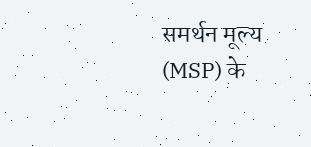समर्थन मूल्य (MSP) के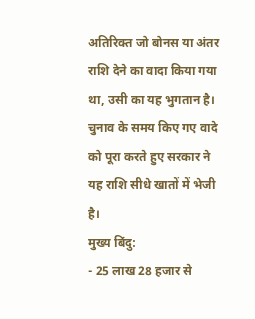अतिरिक्त जो बोनस या अंतर राशि देने का वादा किया गया था, उसी का यह भुगतान है। चुनाव के समय किए गए वादे को पूरा करते हुए सरकार ने यह राशि सीधे खातों में भेजी है।
मुख्य बिंदु:
- 25 लाख 28 हजार से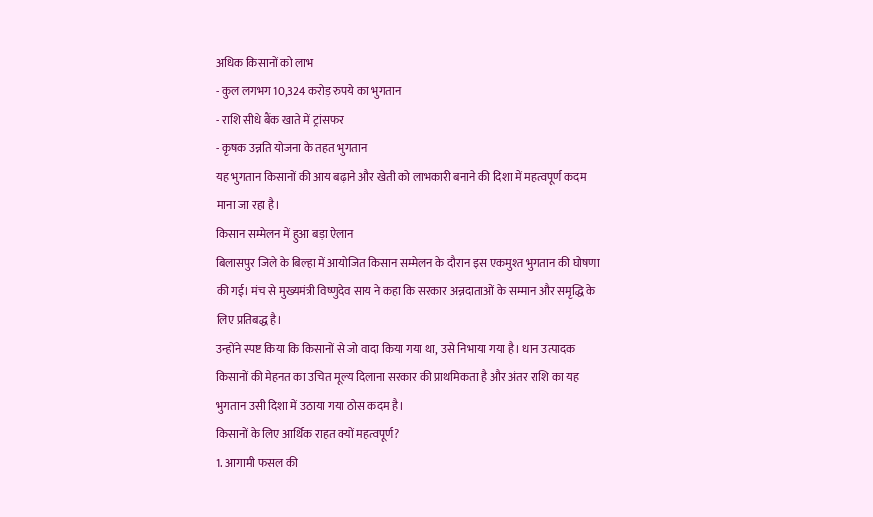अधिक किसानों को लाभ
- कुल लगभग 10,324 करोड़ रुपये का भुगतान
- राशि सीधे बैंक खाते में ट्रांसफर
- कृषक उन्नति योजना के तहत भुगतान
यह भुगतान किसानों की आय बढ़ाने और खेती को लाभकारी बनाने की दिशा में महत्वपूर्ण कदम माना जा रहा है।
किसान सम्मेलन में हुआ बड़ा ऐलान
बिलासपुर जिले के बिल्हा में आयोजित किसान सम्मेलन के दौरान इस एकमुश्त भुगतान की घोषणा की गई। मंच से मुख्यमंत्री विष्णुदेव साय ने कहा कि सरकार अन्नदाताओं के सम्मान और समृद्धि के लिए प्रतिबद्ध है।
उन्होंने स्पष्ट किया कि किसानों से जो वादा किया गया था, उसे निभाया गया है। धान उत्पादक किसानों की मेहनत का उचित मूल्य दिलाना सरकार की प्राथमिकता है और अंतर राशि का यह भुगतान उसी दिशा में उठाया गया ठोस कदम है।
किसानों के लिए आर्थिक राहत क्यों महत्वपूर्ण?
1. आगामी फसल की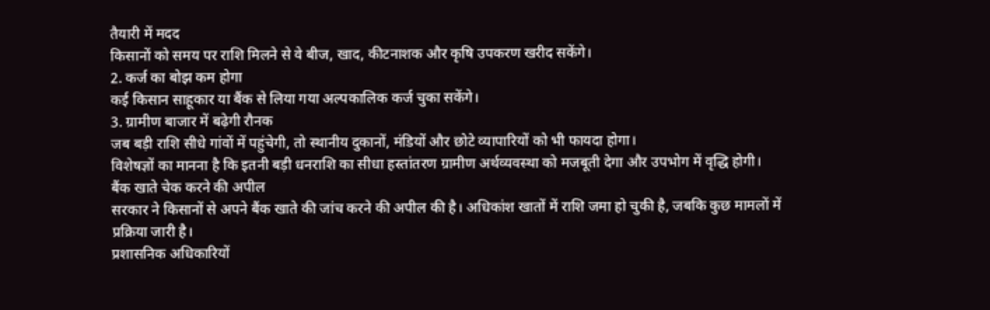तैयारी में मदद
किसानों को समय पर राशि मिलने से वे बीज, खाद, कीटनाशक और कृषि उपकरण खरीद सकेंगे।
2. कर्ज का बोझ कम होगा
कई किसान साहूकार या बैंक से लिया गया अल्पकालिक कर्ज चुका सकेंगे।
3. ग्रामीण बाजार में बढ़ेगी रौनक
जब बड़ी राशि सीधे गांवों में पहुंचेगी, तो स्थानीय दुकानों, मंडियों और छोटे व्यापारियों को भी फायदा होगा।
विशेषज्ञों का मानना है कि इतनी बड़ी धनराशि का सीधा हस्तांतरण ग्रामीण अर्थव्यवस्था को मजबूती देगा और उपभोग में वृद्धि होगी।
बैंक खाते चेक करने की अपील
सरकार ने किसानों से अपने बैंक खाते की जांच करने की अपील की है। अधिकांश खातों में राशि जमा हो चुकी है, जबकि कुछ मामलों में प्रक्रिया जारी है।
प्रशासनिक अधिकारियों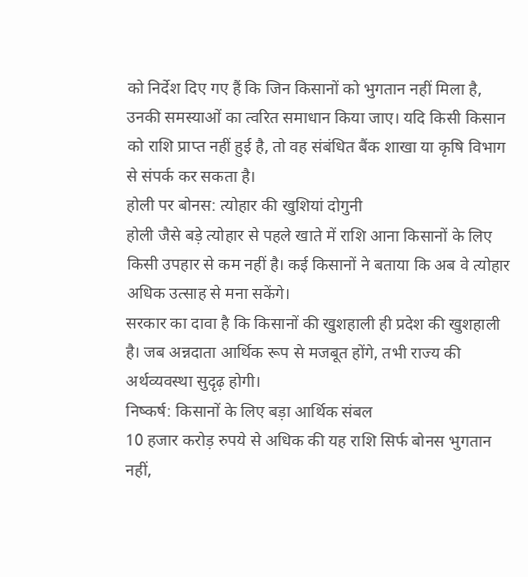को निर्देश दिए गए हैं कि जिन किसानों को भुगतान नहीं मिला है, उनकी समस्याओं का त्वरित समाधान किया जाए। यदि किसी किसान को राशि प्राप्त नहीं हुई है, तो वह संबंधित बैंक शाखा या कृषि विभाग से संपर्क कर सकता है।
होली पर बोनस: त्योहार की खुशियां दोगुनी
होली जैसे बड़े त्योहार से पहले खाते में राशि आना किसानों के लिए किसी उपहार से कम नहीं है। कई किसानों ने बताया कि अब वे त्योहार अधिक उत्साह से मना सकेंगे।
सरकार का दावा है कि किसानों की खुशहाली ही प्रदेश की खुशहाली है। जब अन्नदाता आर्थिक रूप से मजबूत होंगे, तभी राज्य की अर्थव्यवस्था सुदृढ़ होगी।
निष्कर्ष: किसानों के लिए बड़ा आर्थिक संबल
10 हजार करोड़ रुपये से अधिक की यह राशि सिर्फ बोनस भुगतान नहीं,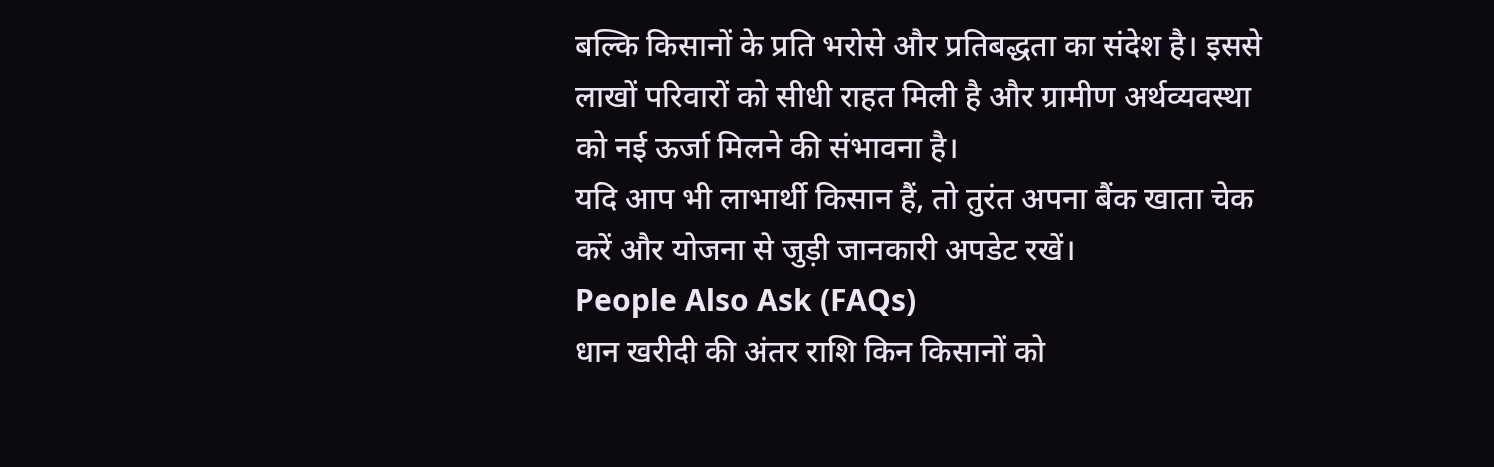बल्कि किसानों के प्रति भरोसे और प्रतिबद्धता का संदेश है। इससे लाखों परिवारों को सीधी राहत मिली है और ग्रामीण अर्थव्यवस्था को नई ऊर्जा मिलने की संभावना है।
यदि आप भी लाभार्थी किसान हैं, तो तुरंत अपना बैंक खाता चेक करें और योजना से जुड़ी जानकारी अपडेट रखें।
People Also Ask (FAQs)
धान खरीदी की अंतर राशि किन किसानों को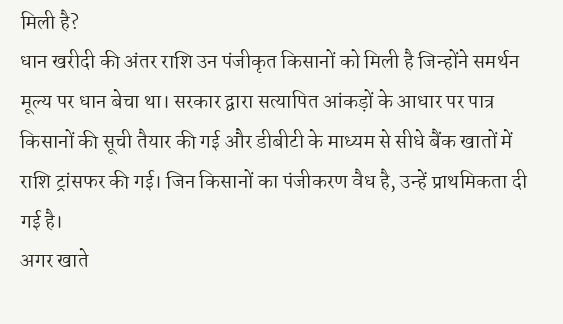मिली है?
धान खरीदी की अंतर राशि उन पंजीकृत किसानों को मिली है जिन्होंने समर्थन मूल्य पर धान बेचा था। सरकार द्वारा सत्यापित आंकड़ों के आधार पर पात्र किसानों की सूची तैयार की गई और डीबीटी के माध्यम से सीधे बैंक खातों में राशि ट्रांसफर की गई। जिन किसानों का पंजीकरण वैध है, उन्हें प्राथमिकता दी गई है।
अगर खाते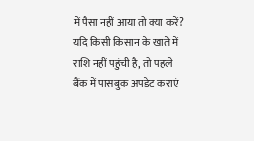में पैसा नहीं आया तो क्या करें?
यदि किसी किसान के खाते में राशि नहीं पहुंची है, तो पहले बैंक में पासबुक अपडेट कराएं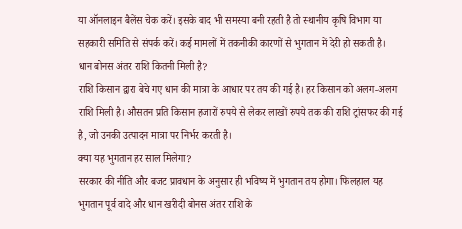या ऑनलाइन बैलेंस चेक करें। इसके बाद भी समस्या बनी रहती है तो स्थानीय कृषि विभाग या सहकारी समिति से संपर्क करें। कई मामलों में तकनीकी कारणों से भुगतान में देरी हो सकती है।
धान बोनस अंतर राशि कितनी मिली है?
राशि किसान द्वारा बेचे गए धान की मात्रा के आधार पर तय की गई है। हर किसान को अलग-अलग राशि मिली है। औसतन प्रति किसान हजारों रुपये से लेकर लाखों रुपये तक की राशि ट्रांसफर की गई है, जो उनकी उत्पादन मात्रा पर निर्भर करती है।
क्या यह भुगतान हर साल मिलेगा?
सरकार की नीति और बजट प्रावधान के अनुसार ही भविष्य में भुगतान तय होगा। फिलहाल यह भुगतान पूर्व वादे और धान खरीदी बोनस अंतर राशि के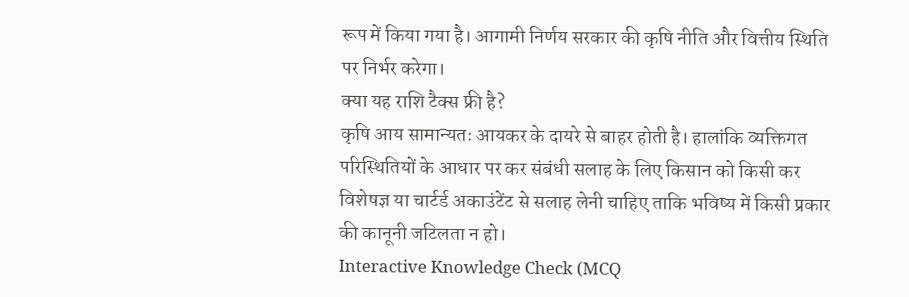रूप में किया गया है। आगामी निर्णय सरकार की कृषि नीति और वित्तीय स्थिति पर निर्भर करेगा।
क्या यह राशि टैक्स फ्री है?
कृषि आय सामान्यतः आयकर के दायरे से बाहर होती है। हालांकि व्यक्तिगत परिस्थितियों के आधार पर कर संबंधी सलाह के लिए किसान को किसी कर विशेषज्ञ या चार्टर्ड अकाउंटेंट से सलाह लेनी चाहिए ताकि भविष्य में किसी प्रकार की कानूनी जटिलता न हो।
Interactive Knowledge Check (MCQ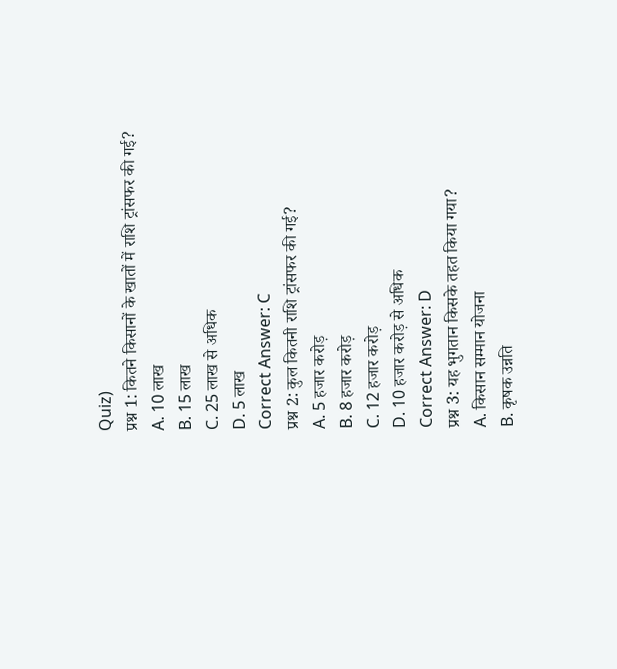Quiz)
प्रश्न 1: कितने किसानों के खातों में राशि ट्रांसफर की गई?
A. 10 लाख
B. 15 लाख
C. 25 लाख से अधिक
D. 5 लाख
Correct Answer: C
प्रश्न 2: कुल कितनी राशि ट्रांसफर की गई?
A. 5 हजार करोड़
B. 8 हजार करोड़
C. 12 हजार करोड़
D. 10 हजार करोड़ से अधिक
Correct Answer: D
प्रश्न 3: यह भुगतान किसके तहत किया गया?
A. किसान सम्मान योजना
B. कृषक उन्नति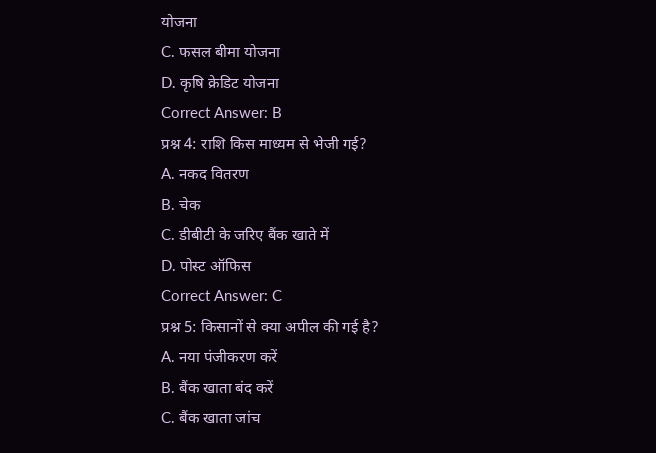योजना
C. फसल बीमा योजना
D. कृषि क्रेडिट योजना
Correct Answer: B
प्रश्न 4: राशि किस माध्यम से भेजी गई?
A. नकद वितरण
B. चेक
C. डीबीटी के जरिए बैंक खाते में
D. पोस्ट ऑफिस
Correct Answer: C
प्रश्न 5: किसानों से क्या अपील की गई है?
A. नया पंजीकरण करें
B. बैंक खाता बंद करें
C. बैंक खाता जांच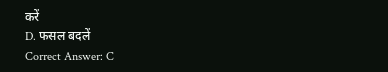करें
D. फसल बदलें
Correct Answer: C